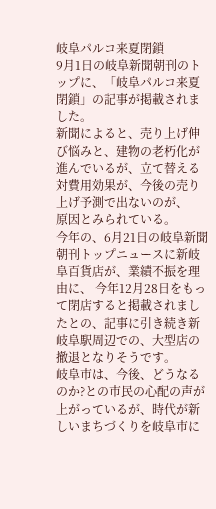岐阜パルコ来夏閉鎖
9月1日の岐阜新聞朝刊のトップに、「岐阜パルコ来夏閉鎖」の記事が掲載されました。
新聞によると、売り上げ伸び悩みと、建物の老朽化が進んでいるが、立て替える対費用効果が、今後の売り上げ予測で出ないのが、
原因とみられている。
今年の、6月21日の岐阜新聞朝刊トップニュースに新岐阜百貨店が、業績不振を理由に、 今年12月28日をもって閉店すると掲載されましたとの、記事に引き続き新岐阜駅周辺での、大型店の撤退となりそうです。
岐阜市は、今後、どうなるのか?との市民の心配の声が上がっているが、時代が新しいまちづくりを岐阜市に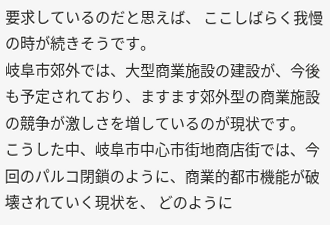要求しているのだと思えば、 ここしばらく我慢の時が続きそうです。
岐阜市郊外では、大型商業施設の建設が、今後も予定されており、ますます郊外型の商業施設の競争が激しさを増しているのが現状です。
こうした中、岐阜市中心市街地商店街では、今回のパルコ閉鎖のように、商業的都市機能が破壊されていく現状を、 どのように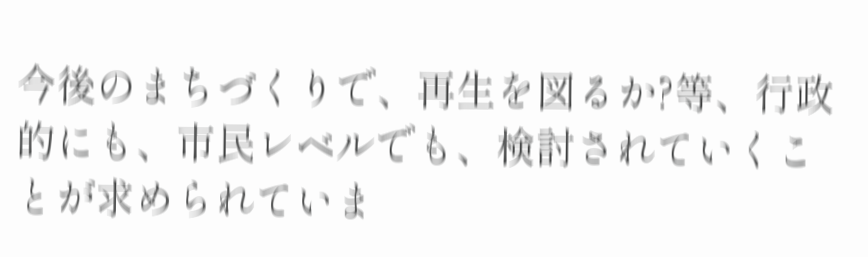今後のまちづくりで、再生を図るか?等、行政的にも、市民レベルでも、検討されていくことが求められていま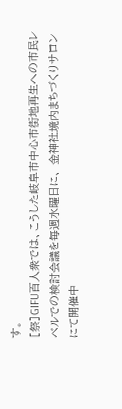す。
[祭]GIFU百人衆では、こうした岐阜市中心市街地再生への市民レベルでの検討会議を毎週水曜日に、 金神社境内まちづくりサロンにて開催中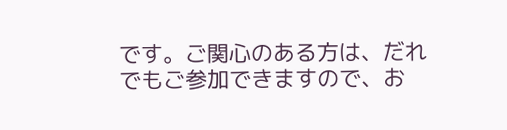です。ご関心のある方は、だれ でもご参加できますので、お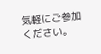気軽にご参加ください。